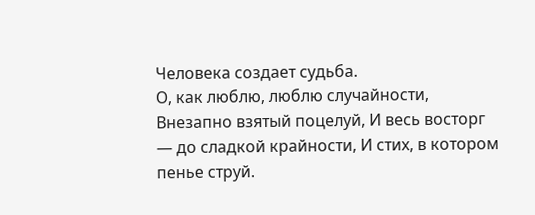Человека создает судьба.
О, как люблю, люблю случайности, Внезапно взятый поцелуй, И весь восторг — до сладкой крайности, И стих, в котором пенье струй.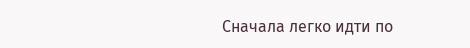Сначала легко идти по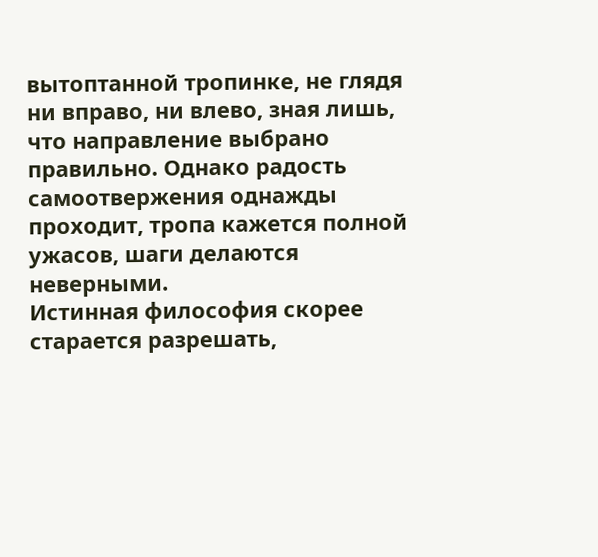вытоптанной тропинке, не глядя ни вправо, ни влево, зная лишь, что направление выбрано правильно. Однако радость самоотвержения однажды проходит, тропа кажется полной ужасов, шаги делаются неверными.
Истинная философия скорее старается разрешать,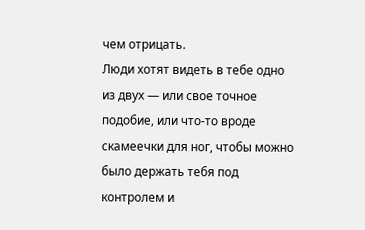чем отрицать.
Люди хотят видеть в тебе одно из двух — или свое точное подобие, или что-то вроде скамеечки для ног, чтобы можно было держать тебя под контролем и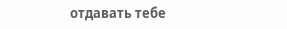отдавать тебе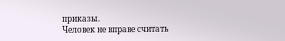приказы.
Человек не вправе считать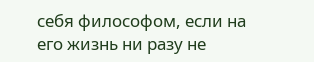себя философом, если на его жизнь ни разу не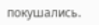покушались.